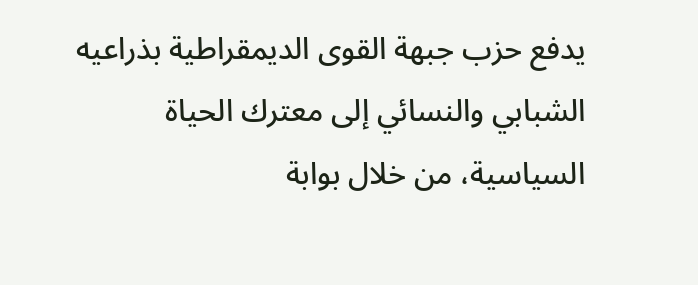يدفع حزب جبهة القوى الديمقراطية بذراعيه الشبابي والنسائي إلى معترك الحياة السياسية، من خلال بوابة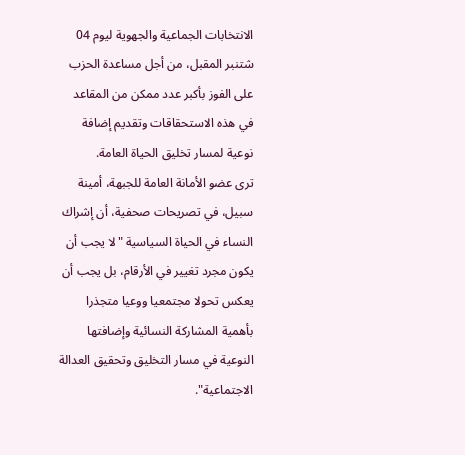الانتخابات الجماعية والجهوية ليوم 04 شتنبر المقبل، من أجل مساعدة الحزب على الفوز بأكبر عدد ممكن من المقاعد في هذه الاستحقاقات وتقديم إضافة نوعية لمسار تخليق الحياة العامة.
ترى عضو الأمانة العامة للجبهة، أمينة سبيل، في تصريحات صحفية، أن إشراك النساء في الحياة السياسية "لا يجب أن يكون مجرد تغيير في الأرقام، بل يجب أن يعكس تحولا مجتمعيا ووعيا متجذرا بأهمية المشاركة النسائية وإضافتها النوعية في مسار التخليق وتحقيق العدالة الاجتماعية".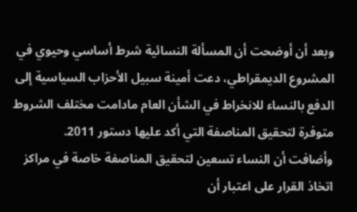وبعد أن أوضحت أن المسألة النسائية شرط أساسي وحيوي في المشروع الديمقراطي، دعت أمينة سبيل الأحزاب السياسية إلى الدفع بالنساء للانخراط في الشأن العام مادامت مختلف الشروط متوفرة لتحقيق المناصفة التي أكد عليها دستور 2011.
وأضافت أن النساء تسعين لتحقيق المناصفة خاصة في مراكز اتخاذ القرار على اعتبار أن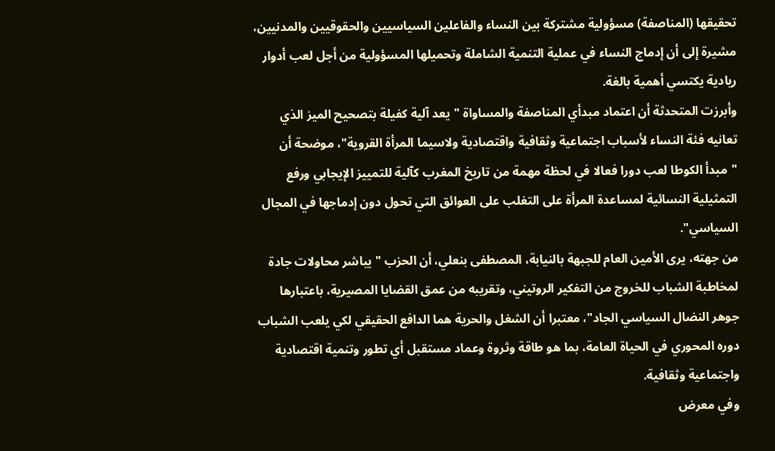تحقيقها (المناصفة) مسؤولية مشتركة بين النساء والفاعلين السياسيين والحقوقيين والمدنيين، مشيرة إلى أن إدماج النساء في عملية التنمية الشاملة وتحميلها المسؤولية من أجل لعب أدوار ريادية يكتسي أهمية بالغة.
وأبرزت المتحدثة أن اعتماد مبدأي المناصفة والمساواة "يعد آلية كفيلة بتصحيح الميز الذي تعانيه فئة النساء لأسباب اجتماعية وثقافية واقتصادية ولاسيما المرأة القروية"، موضحة أن "مبدأ الكوطا لعب دورا فعالا في لحظة مهمة من تاريخ المغرب كآلية للتمييز الإيجابي ورفع التمثيلية النسائية لمساعدة المرأة على التغلب على العوائق التي تحول دون إدماجها في المجال السياسي".
من جهته، يرى الأمين العام للجبهة بالنيابة، المصطفى بنعلي، أن الحزب "يباشر محاولات جادة لمخاطبة الشباب للخروج من التفكير الروتيني، وتقريبه من عمق القضايا المصيرية، باعتبارها جوهر النضال السياسي الجاد"، معتبرا أن الشغل والحرية هما الدافع الحقيقي لكي يلعب الشباب دوره المحوري في الحياة العامة، بما هو طاقة وثروة وعماد مستقبل أي تطور وتنمية اقتصادية واجتماعية وثقافية.
وفي معرض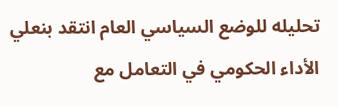تحليله للوضع السياسي العام انتقد بنعلي الأداء الحكومي في التعامل مع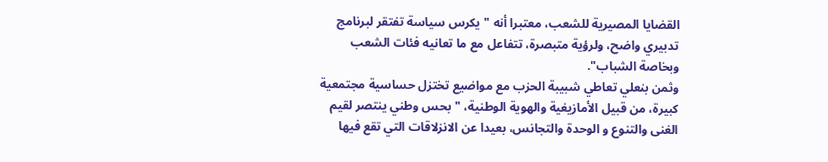القضايا المصيرية للشعب، معتبرا أنه "يكرس سياسة تفتقر لبرنامج تدبيري واضح، ولرؤية متبصرة، تتفاعل مع ما تعانيه فئات الشعب وبخاصة الشباب".
وثمن بنعلي تعاطي شبيبة الحزب مع مواضيع تختزل حساسية مجتمعية كبيرة، من قبيل الأمازيغية والهوية الوطنية، "بحس وطني ينتصر لقيم الغنى والتنوع و الوحدة والتجانس، بعيدا عن الانزلاقات التي تقع فيها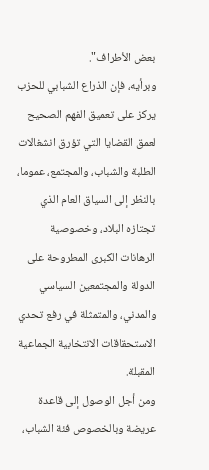بعض الأطراف".
وبرأيه، فإن الذراع الشبابي للحزب يركز على تعميق الفهم الصحيح لعمق القضايا التي تؤرق انشغالات الطلبة والشباب، والمجتمع، عموما، بالنظر إلى السياق العام الذي تجتازه البلاد، وخصوصية الرهانات الكبرى المطروحة على الدولة والمجتمعين السياسي والمدني، والمتمثلة في رفع تحدي الاستحقاقات الانتخابية الجماعية المقبلة.
ومن أجل الوصول إلى قاعدة عريضة وبالخصوص فئة الشباب،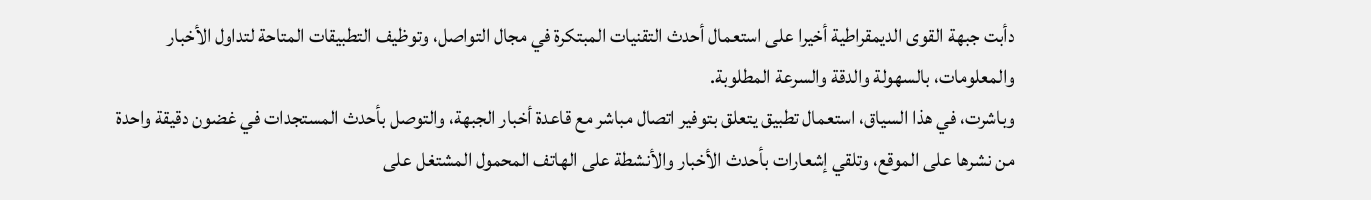دأبت جبهة القوى الديمقراطية أخيرا على استعمال أحدث التقنيات المبتكرة في مجال التواصل، وتوظيف التطبيقات المتاحة لتداول الأخبار والمعلومات، بالسهولة والدقة والسرعة المطلوبة.
وباشرت، في هذا السياق، استعمال تطبيق يتعلق بتوفير اتصال مباشر مع قاعدة أخبار الجبهة، والتوصل بأحدث المستجدات في غضون دقيقة واحدة من نشرها على الموقع، وتلقي إشعارات بأحدث الأخبار والأنشطة على الهاتف المحمول المشتغل على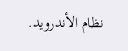نظام الأندرويد.